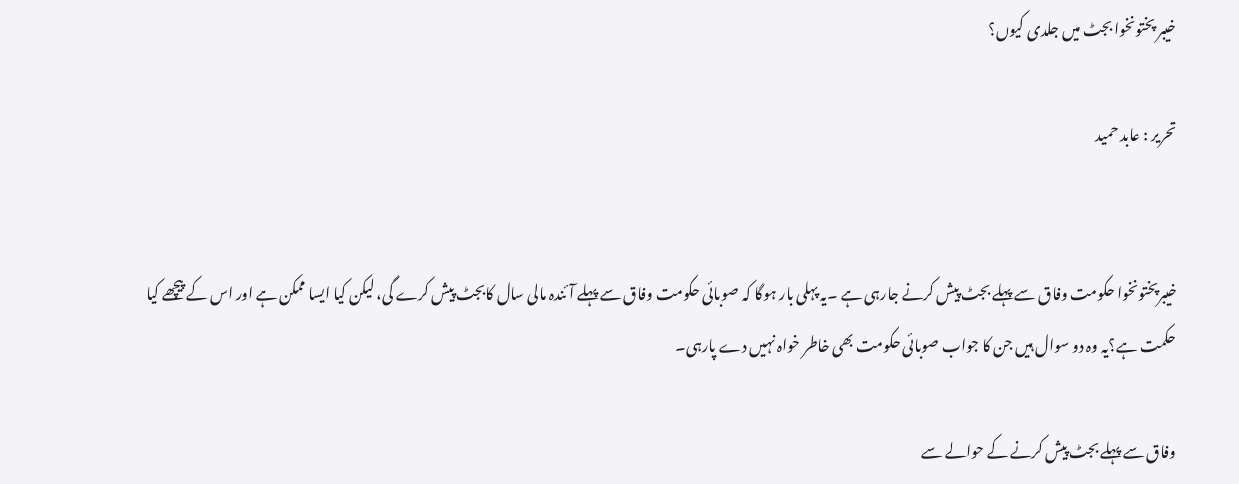خیبر پختونخوا بجٹ میں جلدی کیوں؟

تحریر : عابد حمید


خیبرپختونخوا حکومت وفاق سے پہلے بجٹ پیش کرنے جارہی ہے ۔یہ پہلی بار ہوگا کہ صوبائی حکومت وفاق سے پہلے آئندہ مالی سال کابجٹ پیش کرے گی، لیکن کیا ایسا ممکن ہے اور اس کے پیچھے کیا حکمت ہے؟یہ وہ دو سوال ہیں جن کا جواب صوبائی حکومت بھی خاطر خواہ نہیں دے پارہی۔

وفاق سے پہلے بجٹ پیش کرنے کے حوالے سے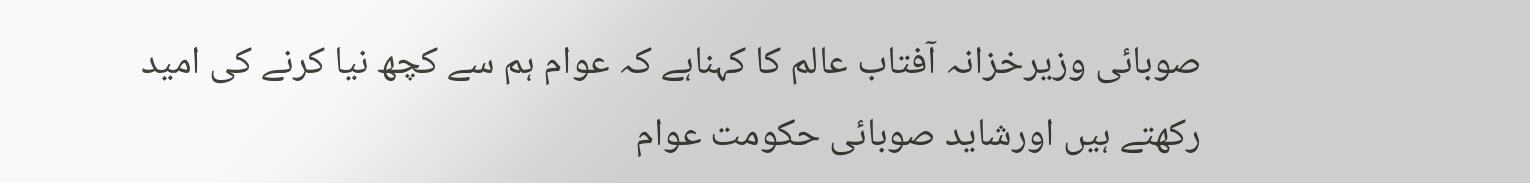صوبائی وزیرخزانہ آفتاب عالم کا کہناہے کہ عوام ہم سے کچھ نیا کرنے کی امید رکھتے ہیں اورشاید صوبائی حکومت عوام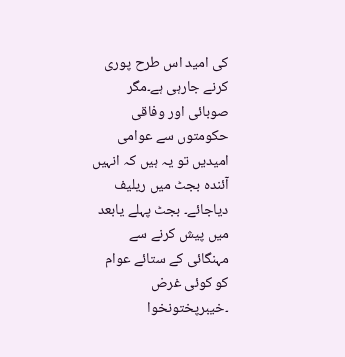کی امید اس طرح پوری کرنے جارہی ہے۔مگر صوبائی اور وفاقی حکومتوں سے عوامی امیدیں تو یہ ہیں کہ انہیں آئندہ بجٹ میں ریلیف دیاجائے۔ بجٹ پہلے یابعد میں پیش کرنے سے مہنگائی کے ستائے عوام کو کوئی غرض ۔خیبرپختونخوا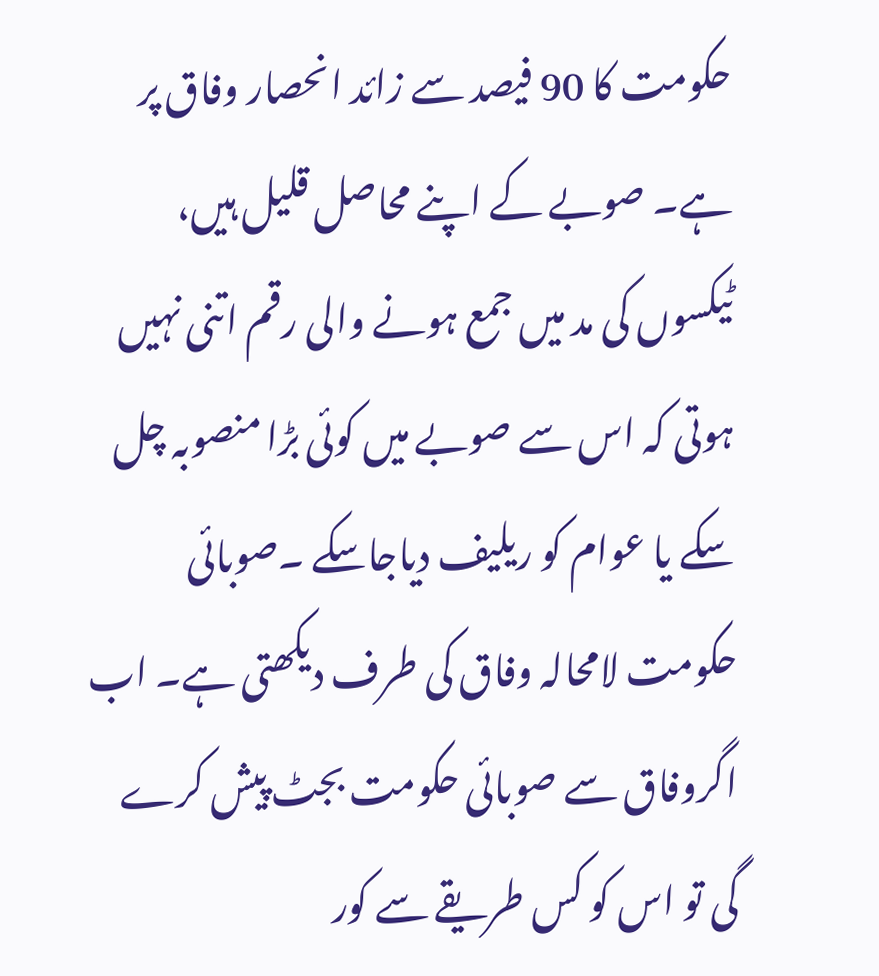حکومت کا 90 فیصد سے زائد انحصار وفاق پر ہے۔ صوبے کے اپنے محاصل قلیل ہیں، ٹیکسوں کی مد میں جمع ہونے والی رقم اتنی نہیں ہوتی کہ اس سے صوبے میں کوئی بڑا منصوبہ چل سکے یا عوام کو ریلیف دیاجاسکے ۔صوبائی حکومت لامحالہ وفاق کی طرف دیکھتی ہے۔ اب اگروفاق سے صوبائی حکومت بجٹ پیش کرے گی تو اس کو کس طریقے سے کور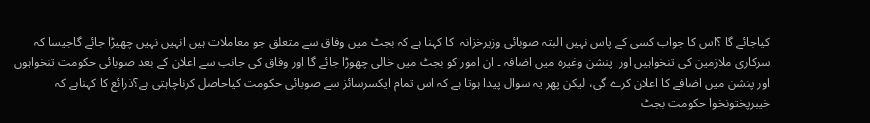کیاجائے گا ؟اس کا جواب کسی کے پاس نہیں البتہ صوبائی وزیرخزانہ  کا کہنا ہے کہ بجٹ میں وفاق سے متعلق جو معاملات ہیں انہیں نہیں چھیڑا جائے گاجیسا کہ سرکاری ملازمین کی تنخواہیں اور  پنشن وغیرہ میں اضافہ ۔ ان امور کو بجٹ میں خالی چھوڑا جائے گا اور وفاق کی جانب سے اعلان کے بعد صوبائی حکومت تنخواہوں اور پنشن میں اضافے کا اعلان کرے گی، لیکن پھر یہ سوال پیدا ہوتا ہے کہ اس تمام ایکسرسائز سے صوبائی حکومت کیاحاصل کرناچاہتی ہے؟ذرائع کا کہناہے کہ خیبرپختونخوا حکومت بجٹ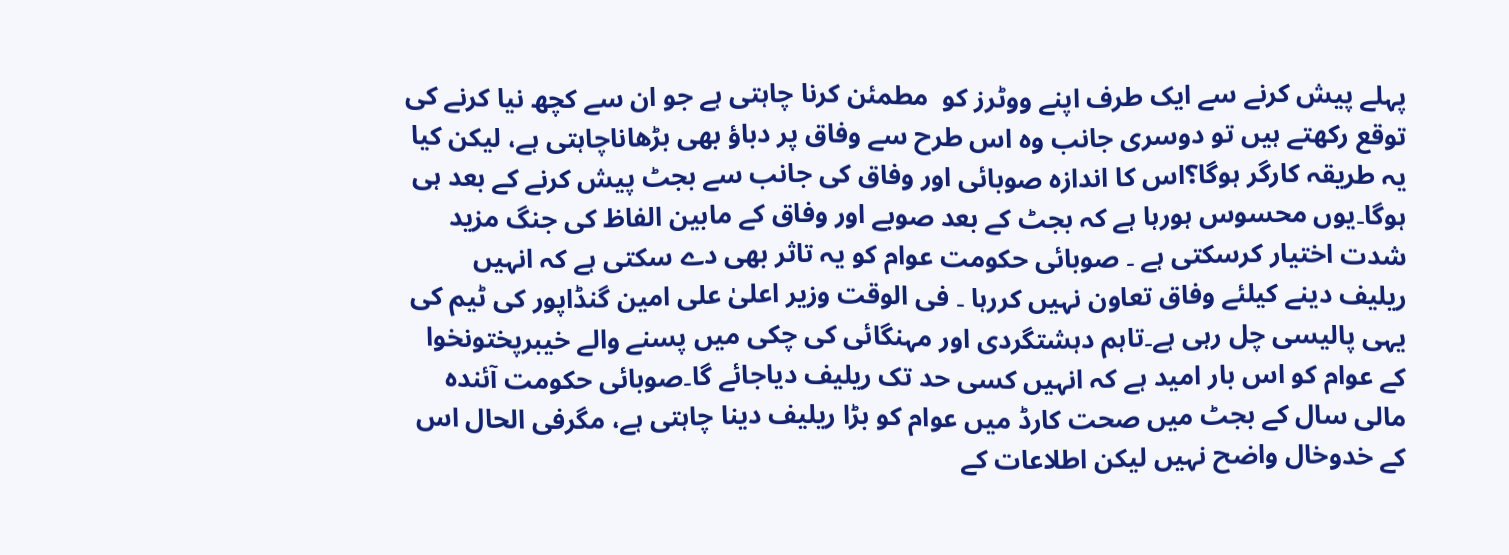پہلے پیش کرنے سے ایک طرف اپنے ووٹرز کو  مطمئن کرنا چاہتی ہے جو ان سے کچھ نیا کرنے کی توقع رکھتے ہیں تو دوسری جانب وہ اس طرح سے وفاق پر دباؤ بھی بڑھاناچاہتی ہے، لیکن کیا یہ طریقہ کارگر ہوگا؟اس کا اندازہ صوبائی اور وفاق کی جانب سے بجٹ پیش کرنے کے بعد ہی ہوگا۔یوں محسوس ہورہا ہے کہ بجٹ کے بعد صوبے اور وفاق کے مابین الفاظ کی جنگ مزید شدت اختیار کرسکتی ہے ۔ صوبائی حکومت عوام کو یہ تاثر بھی دے سکتی ہے کہ انہیں ریلیف دینے کیلئے وفاق تعاون نہیں کررہا ۔ فی الوقت وزیر اعلیٰ علی امین گنڈاپور کی ٹیم کی یہی پالیسی چل رہی ہے۔تاہم دہشتگردی اور مہنگائی کی چکی میں پسنے والے خیبرپختونخوا کے عوام کو اس بار امید ہے کہ انہیں کسی حد تک ریلیف دیاجائے گا۔صوبائی حکومت آئندہ مالی سال کے بجٹ میں صحت کارڈ میں عوام کو بڑا ریلیف دینا چاہتی ہے، مگرفی الحال اس کے خدوخال واضح نہیں لیکن اطلاعات کے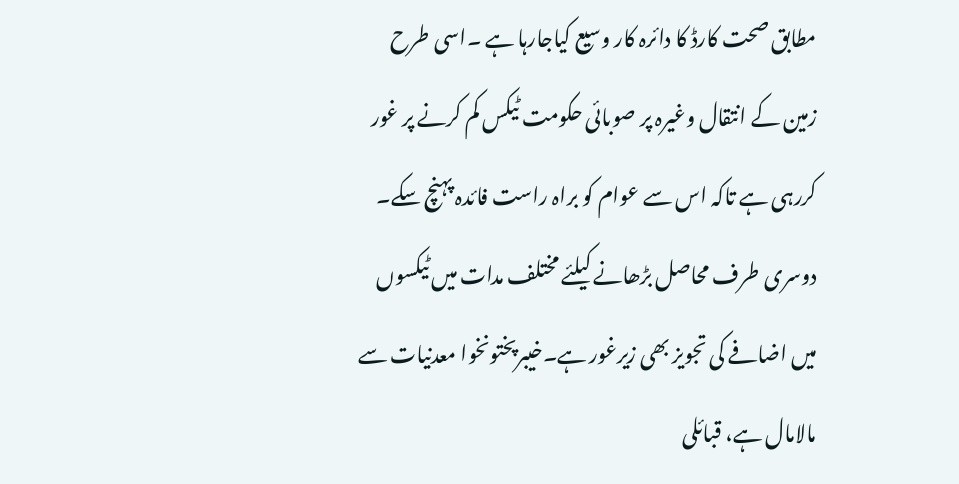مطابق صحت کارڈ کا دائرہ کار وسیع کیاجارہا ہے ۔اسی طرح زمین کے انتقال وغیرہ پر صوبائی حکومت ٹیکس کم کرنے پر غور کررہی ہے تاکہ اس سے عوام کو براہ راست فائدہ پہنچ سکے۔ دوسری طرف محاصل بڑھانے کیلئے مختلف مدات میں ٹیکسوں میں اضافے کی تجویز بھی زیرغور ہے۔خیبرپختونخوا معدنیات سے مالامال ہے، قبائلی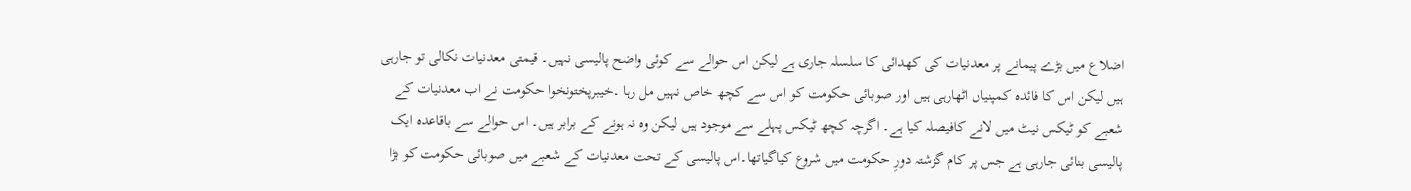اضلاع میں بڑے پیمانے پر معدنیات کی کھدائی کا سلسلہ جاری ہے لیکن اس حوالے سے کوئی واضح پالیسی نہیں۔ قیمتی معدنیات نکالی تو جارہی ہیں لیکن اس کا فائدہ کمپنیاں اٹھارہی ہیں اور صوبائی حکومت کو اس سے کچھ خاص نہیں مل رہا ۔خیبرپختونخوا حکومت نے اب معدنیات کے شعبے کو ٹیکس نیٹ میں لانے کافیصلہ کیا ہے۔ اگرچہ کچھ ٹیکس پہلے سے موجود ہیں لیکن وہ نہ ہونے کے برابر ہیں۔ اس حوالے سے باقاعدہ ایک پالیسی بنائی جارہی ہے جس پر کام گزشتہ دورِ حکومت میں شروع کیاگیاتھا۔اس پالیسی کے تحت معدنیات کے شعبے میں صوبائی حکومت کو بڑا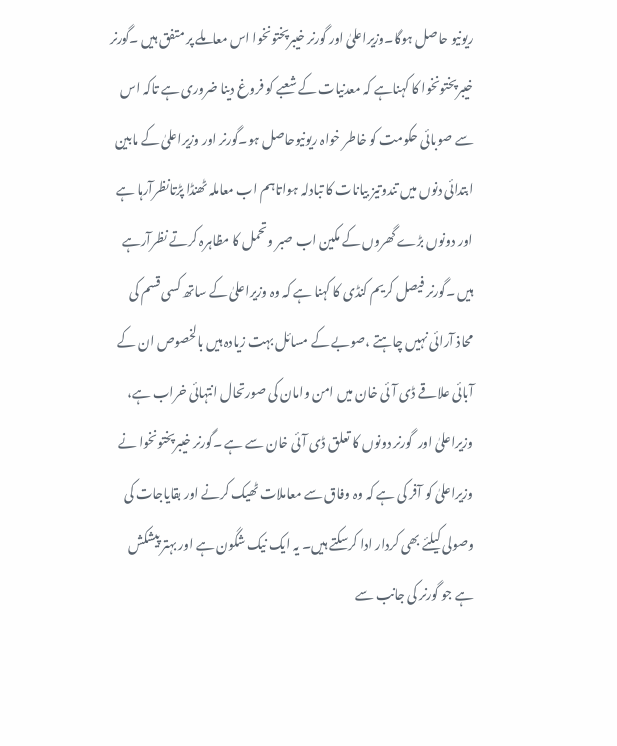ریونیو حاصل ہوگا۔وزیراعلیٰ اور گورنر خیبرپختونخوا اس معاملے پر متفق ہیں ۔گورنر خیبرپختونخوا کا کہناہے کہ معدنیات کے شعبے کو فروغ دینا ضروری ہے تاکہ اس سے صوبائی حکومت کو خاطر خواہ ریونیوحاصل ہو۔گورنر اور وزیراعلیٰ کے مابین ابتدائی دنوں میں تندوتیز بیانات کا تبادلہ ہواتاہم اب معاملہ ٹھنڈا پڑتانظرآرہا ہے اور دونوں بڑے گھروں کے مکین اب صبر وتحمل کا مظاہرہ کرتے نظرآرہے ہیں ۔گورنر فیصل کریم کنڈی کا کہنا ہے کہ وہ وزیراعلیٰ کے ساتھ کسی قسم کی محاذ آرائی نہیں چاہتے ،صوبے کے مسائل بہت زیادہ ہیں بالخصوص ان کے آبائی علاقے ڈی آئی خان میں امن وامان کی صورتحال انتہائی خراب ہے، وزیراعلیٰ اور  گورنر دونوں کا تعلق ڈی آئی خان سے ہے ۔گورنر خیبرپختونخوا نے وزیراعلیٰ کو آفر کی ہے کہ وہ وفاق سے معاملات ٹھیک کرنے اور بقایاجات کی وصولی کیلئے بھی کردار ادا کرسکتے ہیں۔ یہ ایک نیک شگون ہے اور بہتر پیشکش ہے جو گورنر کی جانب سے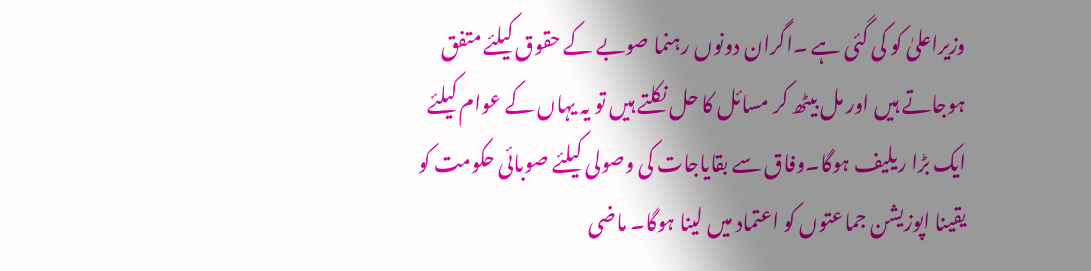وزیراعلیٰ کو کی گئی ہے ۔اگران دونوں رہنما صوبے کے حقوق کیلئے متفق ہوجاتے ہیں اور مل بیٹھ کر مسائل کا حل نکلتے ہیں تو یہ یہاں کے عوام کیلئے ایک بڑا ریلیف ہوگا۔وفاق سے بقایاجات کی وصولی کیلئے صوبائی حکومت کو یقینا اپوزیشن جماعتوں کو اعتماد میں لینا ہوگا۔ ماضی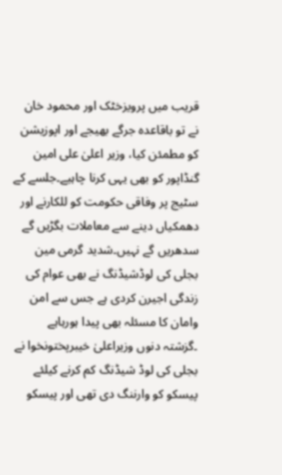قریب میں پرویزخٹک اور محمود خان نے تو باقاعدہ جرگے بھیجے اور اپوزیشن کو مطمئن کیا، وزیر اعلیٰ علی امین گنڈاپور کو بھی یہی کرنا چاہیے۔جلسے کے سٹیج پر وفاقی حکومت کو للکارنے اور دھمکیاں دینے سے معاملات بگڑیں گے سدھریں گے نہیں۔شدید گرمی مین بجلی کی لوڈشیڈنگ نے بھی عوام کی زندگی اجیرن کردی ہے جس سے امن وامان کا مسئلہ بھی پیدا ہورہاہے ۔گزشتہ دنوں وزیراعلیٰ خیبرپختونخوا نے بجلی کی لوڈ شیڈنگ کم کرنے کیلئے پیسکو کو وارننگ دی تھی اور پیسکو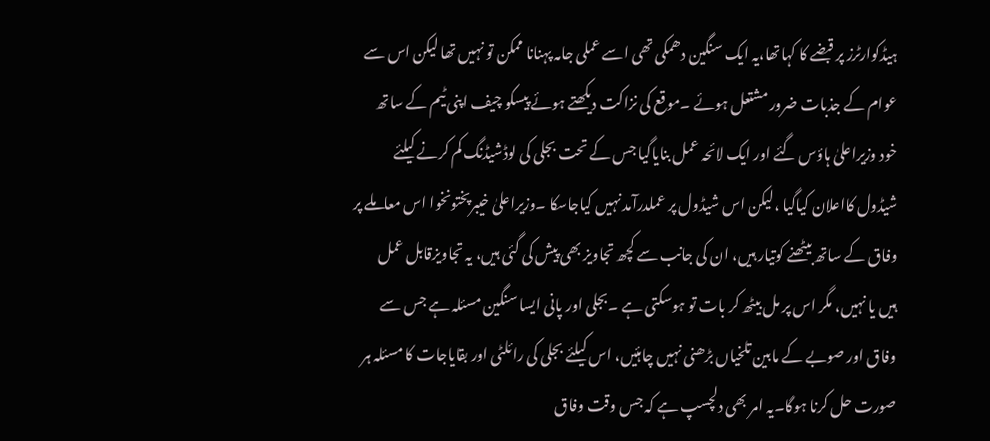ہیڈکوارٹرز پر قبضے کا کہاتھا،یہ ایک سنگین دھمکی تھی اسے عملی جامہ پہنانا ممکن تو نہیں تھا لیکن اس سے عوام کے جذبات ضرور مشتعل ہوئے ۔موقع کی نزاکت دیکھتے ہوئے پیسکو چیف اپنی ٹیم کے ساتھ خود وزیراعلیٰ ہاؤس گئے اور ایک لائحہ عمل بنایاگیا جس کے تحت بجلی کی لوڈشیڈنگ کم کرنے کیلئے شیڈول کااعلان کیاگیا ،لیکن اس شیڈول پر عملدرآمد نہیں کیاجاسکا ۔وزیراعلیٰ خیبرپختونخوا اس معاملے پر وفاق کے ساتھ بیٹھنے کوتیار ہیں، ان کی جانب سے کچھ تجاویز بھی پیش کی گئی ہیں، یہ تجاویزقابل عمل ہیں یا نہیں، مگر اس پر مل بیٹھ کر بات تو ہوسکتی ہے ۔بجلی اور پانی ایسا سنگین مسئلہ ہے جس سے وفاق اور صوبے کے مابین تلخیاں بڑھنی نہیں چاہئیں، اس کیلئے بجلی کی رائلٹی اور بقایاجات کا مسئلہ ہر صورت حل کرنا ہوگا۔یہ امر بھی دلچسپ ہے کہ جس وقت وفاق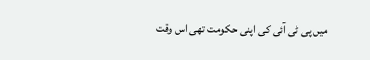میں پی ٹی آئی کی اپنی حکومت تھی اس وقت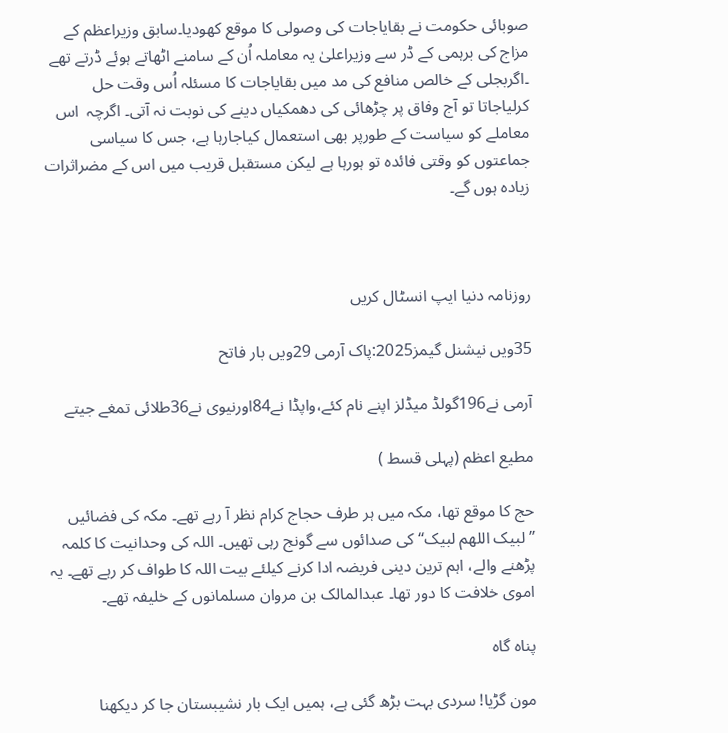صوبائی حکومت نے بقایاجات کی وصولی کا موقع کھودیا۔سابق وزیراعظم کے مزاج کی برہمی کے ڈر سے وزیراعلیٰ یہ معاملہ اُن کے سامنے اٹھاتے ہوئے ڈرتے تھے ۔اگربجلی کے خالص منافع کی مد میں بقایاجات کا مسئلہ اُس وقت حل کرلیاجاتا تو آج وفاق پر چڑھائی کی دھمکیاں دینے کی نوبت نہ آتی۔ اگرچہ  اس معاملے کو سیاست کے طورپر بھی استعمال کیاجارہا ہے، جس کا سیاسی جماعتوں کو وقتی فائدہ تو ہورہا ہے لیکن مستقبل قریب میں اس کے مضراثرات زیادہ ہوں گے۔



روزنامہ دنیا ایپ انسٹال کریں

35ویں نیشنل گیمز2025:پاک آرمی 29ویں بار فاتح

آرمی نے196گولڈ میڈلز اپنے نام کئے،واپڈا نے84اورنیوی نے36طلائی تمغے جیتے

مطیع اعظم (پہلی قسط )

حج کا موقع تھا، مکہ میں ہر طرف حجاج کرام نظر آ رہے تھے۔ مکہ کی فضائیں ’’لبیک اللھم لبیک‘‘ کی صدائوں سے گونج رہی تھیں۔ اللہ کی وحدانیت کا کلمہ پڑھنے والے، اہم ترین دینی فریضہ ادا کرنے کیلئے بیت اللہ کا طواف کر رہے تھے۔ یہ اموی خلافت کا دور تھا۔ عبدالمالک بن مروان مسلمانوں کے خلیفہ تھے۔

پناہ گاہ

مون گڑیا! سردی بہت بڑھ گئی ہے، ہمیں ایک بار نشیبستان جا کر دیکھنا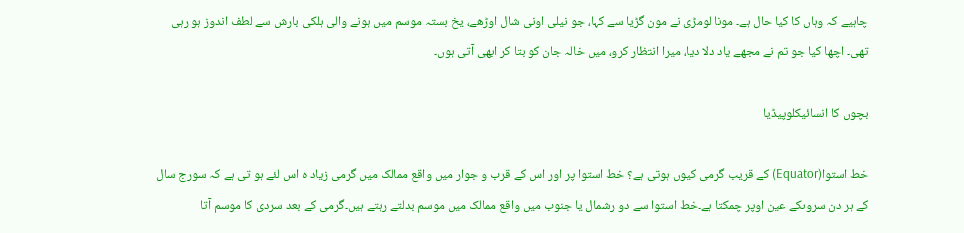چاہیے کہ وہاں کا کیا حال ہے۔ مونا لومڑی نے مون گڑیا سے کہا، جو نیلی اونی شال اوڑھے، یخ بستہ موسم میں ہونے والی ہلکی بارش سے لطف اندوز ہو رہی تھی۔ اچھا کیا جو تم نے مجھے یاد دلا دیا، میرا انتظار کرو، میں خالہ جان کو بتا کر ابھی آتی ہوں۔

بچوں کا انسائیکلوپیڈیا

خط استوا(Equator) کے قریب گرمی کیوں ہوتی ہے؟ خط استوا پر اور اس کے قرب و جوار میں واقع ممالک میں گرمی زیاد ہ اس لئے ہو تی ہے کہ سورج سال کے ہر دن سروںکے عین اوپر چمکتا ہے۔خط استوا سے دو رشمال یا جنوب میں واقع ممالک میں موسم بدلتے رہتے ہیں۔گرمی کے بعد سردی کا موسم آتا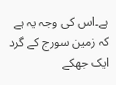ہے۔اس کی وجہ یہ ہے کہ زمین سورج کے گرد ایک جھکے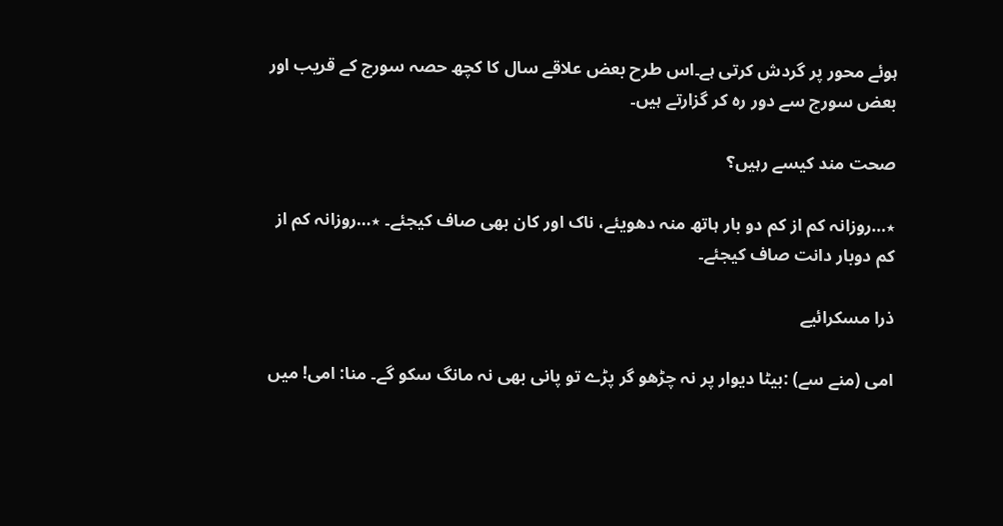ہوئے محور پر گردش کرتی ہے۔اس طرح بعض علاقے سال کا کچھ حصہ سورج کے قریب اور بعض سورج سے دور رہ کر گزارتے ہیں۔

صحت مند کیسے رہیں؟

٭…روزانہ کم از کم دو بار ہاتھ منہ دھویئے، ناک اور کان بھی صاف کیجئے۔ ٭…روزانہ کم از کم دوبار دانت صاف کیجئے۔

ذرا مسکرائیے

امی (منے سے) :بیٹا دیوار پر نہ چڑھو گر پڑے تو پانی بھی نہ مانگ سکو گے۔ منا: امی! میں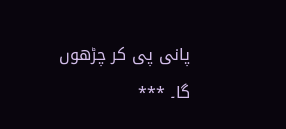پانی پی کر چڑھوں گا۔ ٭٭٭